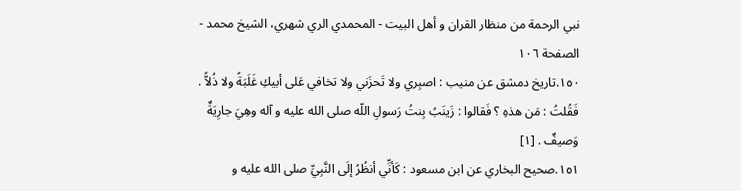نبي الرحمة من منظار القران و أهل البيت - المحمدي الري شهري، الشيخ محمد - الصفحة ١٠٦
١٥٠.تاريخ دمشق عن منيب : اصبِري ولا تَحزَني ولا تخافي عَلى أبيكِ غَلَبَةً ولا ذُلاًّ . فَقُلتُ : مَن هذهِ ؟ فَقالوا : زَينَبُ بِنتُ رَسولِ اللّه صلى الله عليه و آله وهِيَ جارِيَةٌ وَصيفٌ . [١]
١٥١.صحيح البخاري عن ابن مسعود : كَأنِّي أنظُرُ إلَى النَّبِيِّ صلى الله عليه و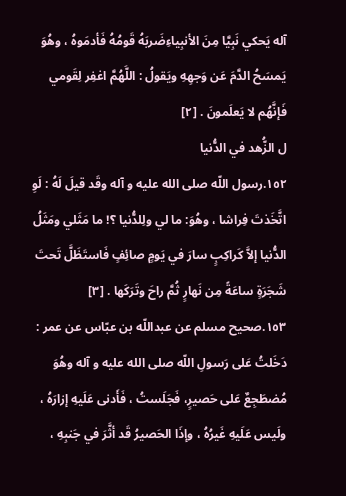آله يَحكي نَبِيَّا مِنَ الأنبِياءِضَربَهُ قَومُهُ فَأدمَوهُ ، وهُوَ يَمسَحُ الدَّمَ عَن وَجهِهِ ويَقولُ : اللَّهُمَّ اغفِر لِقَومي فَإنَّهُم لا يَعلَمونَ . [٢]
ل الزُّهد في الدُّنيا
١٥٢.رسول اللّه صلى الله عليه و آله وقَد قيلَ لَهُ : لَوِ اتَّخَذتَ فِراشا ، وهُوَ: ما لي ولِلدُّنيا ؟! ما مَثَلي ومَثَلُ الدُّنيا إلاَّ كَراكِبٍ سارَ في يَومٍ صائِفٍ فَاستَظَلَّ تَحتَ شَجَرَةٍ ساعَةً مِن نَهارٍ ثُمَّ راحَ وتَرَكَها . [٣]
١٥٣.صحيح مسلم عن عبداللّه بن عبّاس عن عمر : دَخَلتُ عَلى رَسولِ اللّه صلى الله عليه و آله وهُوَ مُضطَجِعٌ عَلى حَصيرٍ، فَجَلَستُ ، فَأَدنى عَلَيهِ إزارَهُ ، ولَيس عَلَيهِ غَيرُهُ ، وإذَا الحَصيرُ قَد أثَّرَ في جَنبِهِ ،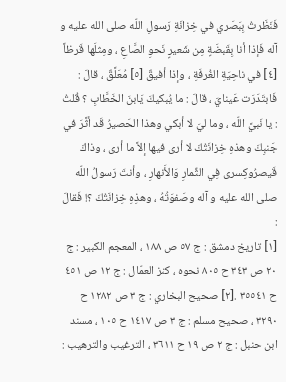فَنَظَرتُ بِبَصَري في خِزانَةِ رَسولِ اللّه صلى الله عليه و آله فَإذا أنا بِقَبضَةٍ مِن شَعيرٍ نَحوِ الصَّاعِ ، ومِثلَها قَرظاً [٤] في ناحِيَةِ الغُرفَةِ ، وإذا أفيقٌ [٥] مُعَلَّقٌ ، قالَ : فَابتَدَرَت عَينايَ ، قالَ : ما يُبكيكَ يَابنَ الخَطَّابِ ؟ قُلتُ : يا نَبيَّ اللّه ، وما ليَ لا أبكي وهذا الحَصيرُ قَد أثَّرَ في جَنبِكَ وهذهِ خِزانَتُكَ لا أرى فيها إلاَّ ما أرى ، وذاكَ قَيصرُوكِسرى فِي الثِّمارِ وَالأَنهارِ ، وأنتَ رَسولُ اللّه صلى الله عليه و آله وصَفوَتُهُ ، وهذِهِ خِزانَتُكَ ؟! فَقالَ :
[١] تاريخ دمشق : ج ٥٧ ص ١٨٨ ، المعجم الكبير : ج ٢٠ ص ٣٤٣ ح ٨٠٥ نحوه ، كنز العمّال : ج ١٢ ص ٤٥١ ح ٣٥٥٤١ .[٢] صحيح البخاري : ج ٣ ص ١٢٨٢ ح ٣٢٩٠ ، صحيح مسلم : ج ٣ ص ١٤١٧ ح ١٠٥ ، مسند ابن حنبل : ج ٢ ص ١٩ ح ٣٦١١ ، الترغيب والترهيب :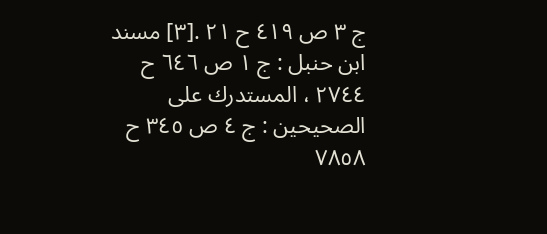ج ٣ ص ٤١٩ ح ٢١ .[٣] مسند ابن حنبل : ج ١ ص ٦٤٦ ح ٢٧٤٤ ، المستدرك على الصحيحين : ج ٤ ص ٣٤٥ ح ٧٨٥٨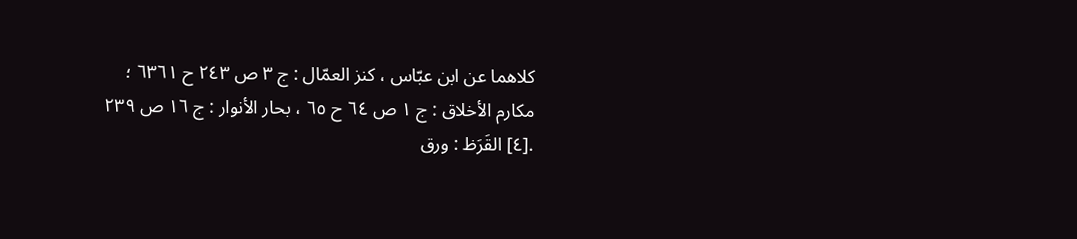كلاهما عن ابن عبّاس ، كنز العمّال : ج ٣ ص ٢٤٣ ح ٦٣٦١ ؛ مكارم الأخلاق : ج ١ ص ٦٤ ح ٦٥ ، بحار الأنوار : ج ١٦ ص ٢٣٩ .[٤] القَرَظ : ورق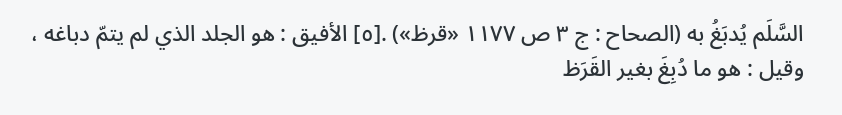السَّلَم يُدبَغُ به (الصحاح : ج ٣ ص ١١٧٧ «قرظ») .[٥] الأفيق : هو الجلد الذي لم يتمّ دباغه ، وقيل : هو ما دُبِغَ بغير القَرَظ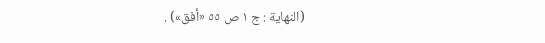(النهاية : ج ١ ص ٥٥ «أفق») .